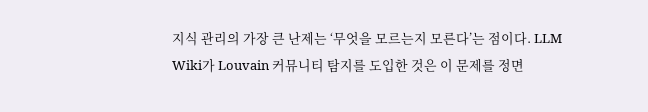지식 관리의 가장 큰 난제는 ‘무엇을 모르는지 모른다’는 점이다. LLM Wiki가 Louvain 커뮤니티 탐지를 도입한 것은 이 문제를 정면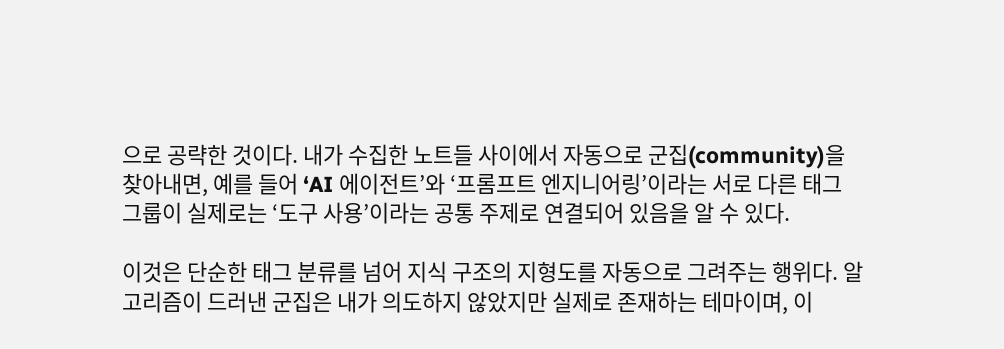으로 공략한 것이다. 내가 수집한 노트들 사이에서 자동으로 군집(community)을 찾아내면, 예를 들어 ‘AI 에이전트’와 ‘프롬프트 엔지니어링’이라는 서로 다른 태그 그룹이 실제로는 ‘도구 사용’이라는 공통 주제로 연결되어 있음을 알 수 있다.

이것은 단순한 태그 분류를 넘어 지식 구조의 지형도를 자동으로 그려주는 행위다. 알고리즘이 드러낸 군집은 내가 의도하지 않았지만 실제로 존재하는 테마이며, 이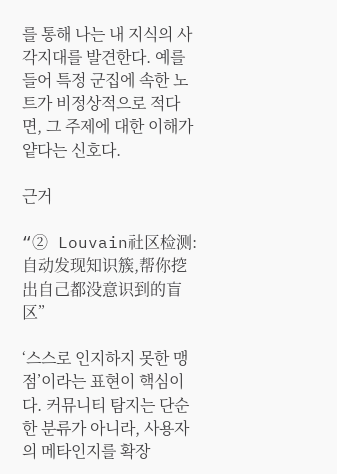를 통해 나는 내 지식의 사각지대를 발견한다. 예를 들어 특정 군집에 속한 노트가 비정상적으로 적다면, 그 주제에 대한 이해가 얕다는 신호다.

근거

“② Louvain社区检测:自动发现知识簇,帮你挖出自己都没意识到的盲区”

‘스스로 인지하지 못한 맹점’이라는 표현이 핵심이다. 커뮤니티 탐지는 단순한 분류가 아니라, 사용자의 메타인지를 확장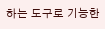하는 도구로 기능한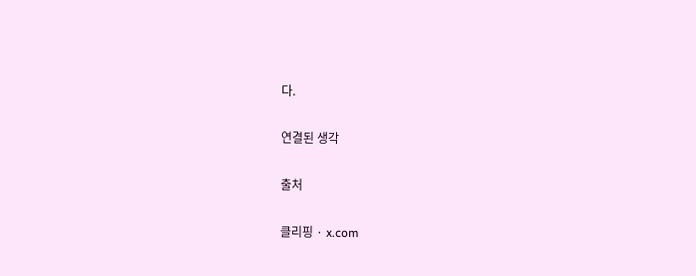다.

연결된 생각

출처

클리핑 · x.com